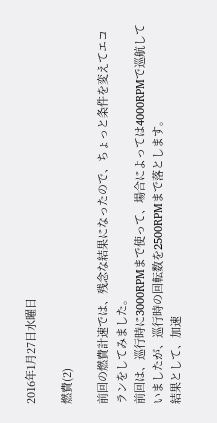2016年1月27日水曜日

燃費(2)

前回の燃費計速では、残念な結果になったので、ちょっと条件を変えてエコランをしてみました。
前回は、巡行時に3000RPMまで使って、場合によっては4000RPMで巡航していましたが、巡行時の回転数を2500RPMまで落とします。
結果として、加速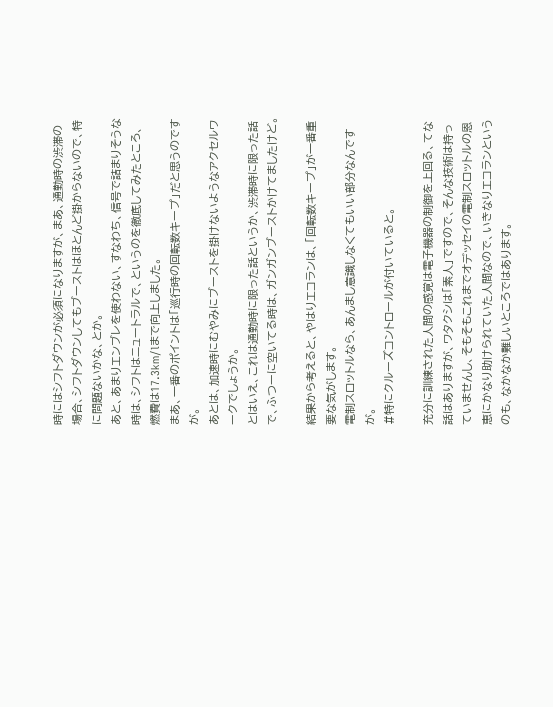時にはシフトダウンが必須になりますが、まあ、通勤時の渋滞の場合、シフトダウンしてもブーストはほとんど掛からないので、特に問題ないかな、とか。
あと、あまりエンブレを使わない、すなわち、信号で詰まりそうな時は、シフトはニュートラルで、というのを徹底してみたところ、燃費は17.3km/lまで向上しました。
まあ、一番のポイントは「巡行時の回転数キープ」だと思うのですが。
あとは、加速時にむやみにブーストを掛けないようなアクセルワークでしょうか。
とはいえ、これは通勤時に限った話というか、渋滞時に限った話で、ふつーに空いてる時は、ガンガンブーストかけてましたけど。

結果から考えると、やはりエコランは、「回転数キープ」が一番重要な気がします。
電制スロットルなら、あんまし意識しなくてもいい部分なんですが。
#特にクルーズコントロールが付いていると。

充分に訓練された人間の感覚は電子機器の制御を上回る、てな話はありますが、ワタクシは「素人」ですので、そんな技術は持っていませんし、そもそもこれまでオデッセイの電制スロットルの恩恵にかなり助けられていた人間なので、いきなりエコランというのも、なかなか難しいところではあります。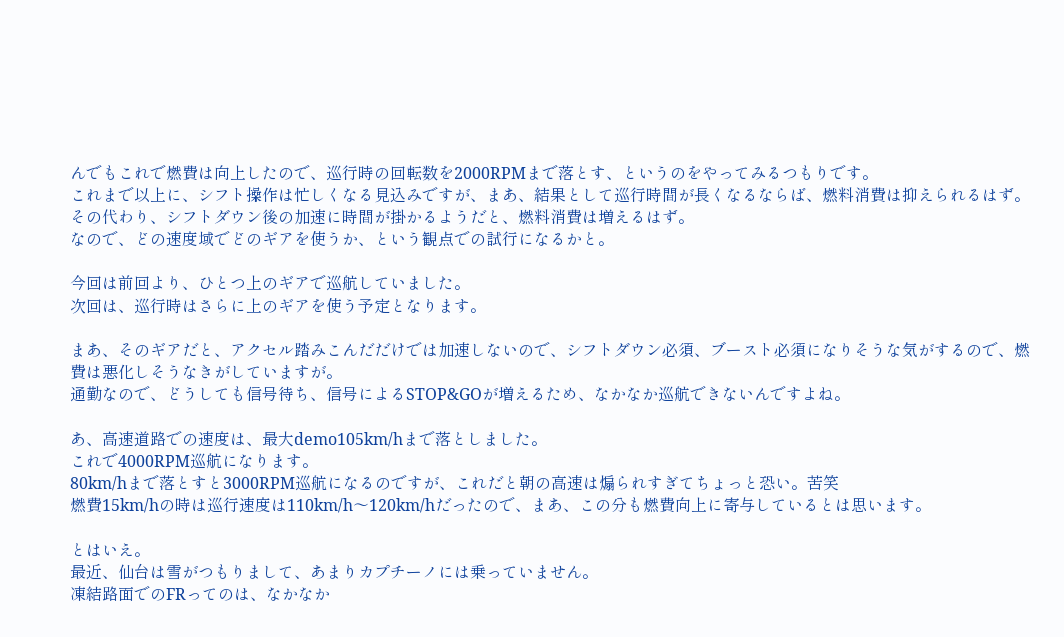んでもこれで燃費は向上したので、巡行時の回転数を2000RPMまで落とす、というのをやってみるつもりです。
これまで以上に、シフト操作は忙しくなる見込みですが、まあ、結果として巡行時間が長くなるならば、燃料消費は抑えられるはず。
その代わり、シフトダウン後の加速に時間が掛かるようだと、燃料消費は増えるはず。
なので、どの速度域でどのギアを使うか、という観点での試行になるかと。

今回は前回より、ひとつ上のギアで巡航していました。
次回は、巡行時はさらに上のギアを使う予定となります。

まあ、そのギアだと、アクセル踏みこんだだけでは加速しないので、シフトダウン必須、ブースト必須になりそうな気がするので、燃費は悪化しそうなきがしていますが。
通勤なので、どうしても信号待ち、信号によるSTOP&GOが増えるため、なかなか巡航できないんですよね。

あ、高速道路での速度は、最大demo105km/hまで落としました。
これで4000RPM巡航になります。
80km/hまで落とすと3000RPM巡航になるのですが、これだと朝の高速は煽られすぎてちょっと恐い。苦笑
燃費15km/hの時は巡行速度は110km/h〜120km/hだったので、まあ、この分も燃費向上に寄与しているとは思います。

とはいえ。
最近、仙台は雪がつもりまして、あまりカプチーノには乗っていません。
凍結路面でのFRってのは、なかなか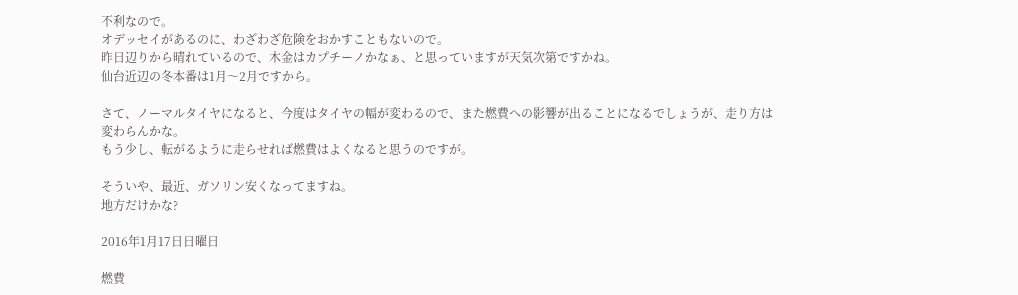不利なので。
オデッセイがあるのに、わざわざ危険をおかすこともないので。
昨日辺りから晴れているので、木金はカプチーノかなぁ、と思っていますが天気次第ですかね。
仙台近辺の冬本番は1月〜2月ですから。

さて、ノーマルタイヤになると、今度はタイヤの幅が変わるので、また燃費への影響が出ることになるでしょうが、走り方は変わらんかな。
もう少し、転がるように走らせれば燃費はよくなると思うのですが。

そういや、最近、ガソリン安くなってますね。
地方だけかな?

2016年1月17日日曜日

燃費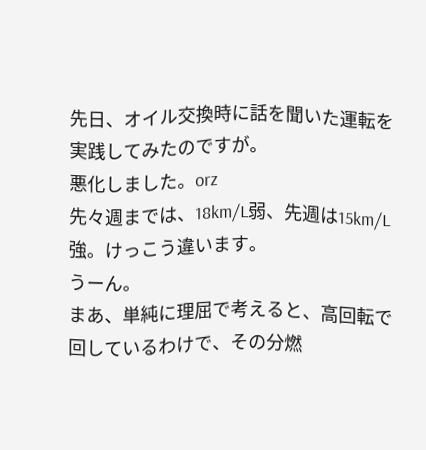先日、オイル交換時に話を聞いた運転を実践してみたのですが。
悪化しました。orz
先々週までは、18km/L弱、先週は15km/L強。けっこう違います。
うーん。
まあ、単純に理屈で考えると、高回転で回しているわけで、その分燃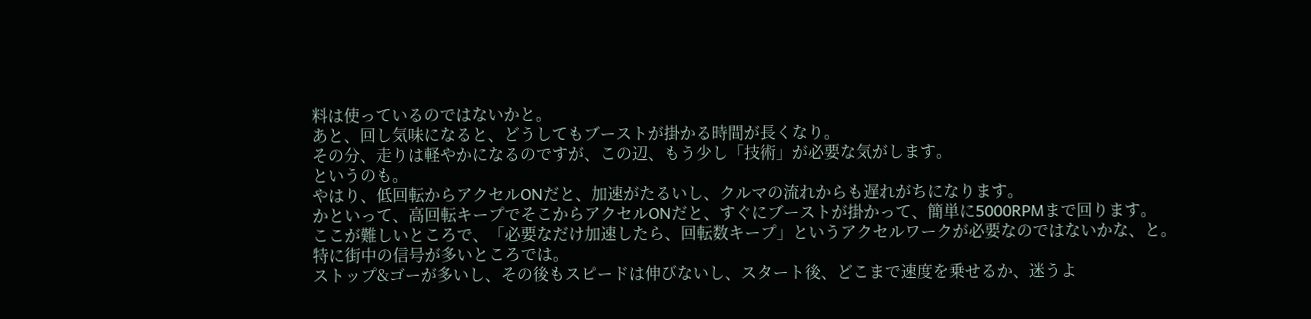料は使っているのではないかと。
あと、回し気味になると、どうしてもブーストが掛かる時間が長くなり。
その分、走りは軽やかになるのですが、この辺、もう少し「技術」が必要な気がします。
というのも。
やはり、低回転からアクセルONだと、加速がたるいし、クルマの流れからも遅れがちになります。
かといって、高回転キープでそこからアクセルONだと、すぐにブーストが掛かって、簡単に5000RPMまで回ります。
ここが難しいところで、「必要なだけ加速したら、回転数キープ」というアクセルワークが必要なのではないかな、と。
特に街中の信号が多いところでは。
ストップ&ゴーが多いし、その後もスピードは伸びないし、スタート後、どこまで速度を乗せるか、迷うよ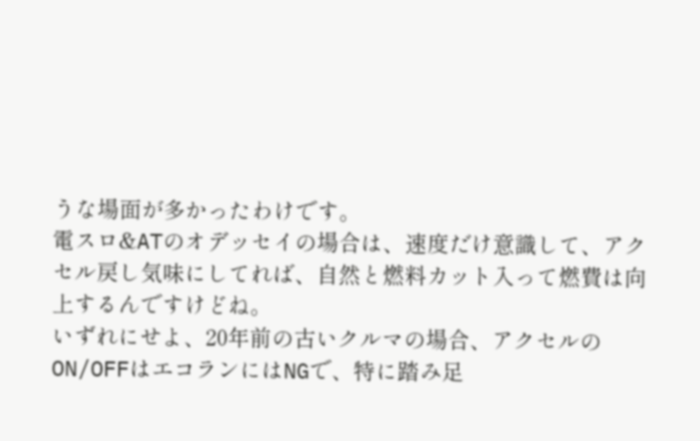うな場面が多かったわけです。
電スロ&ATのオデッセイの場合は、速度だけ意識して、アクセル戻し気味にしてれば、自然と燃料カット入って燃費は向上するんですけどね。
いずれにせよ、20年前の古いクルマの場合、アクセルのON/OFFはエコランにはNGで、特に踏み足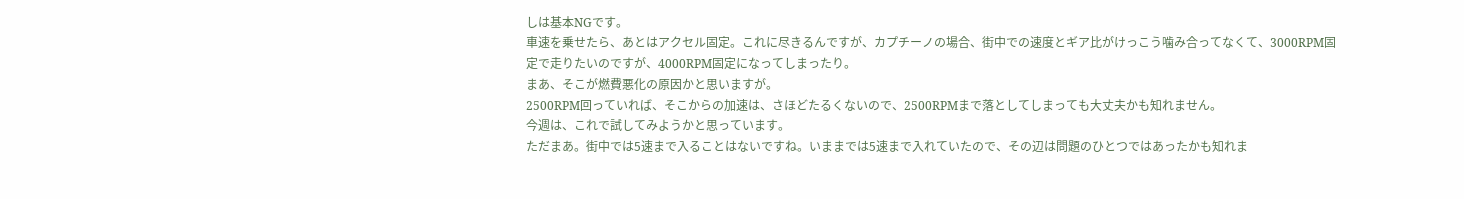しは基本NGです。
車速を乗せたら、あとはアクセル固定。これに尽きるんですが、カプチーノの場合、街中での速度とギア比がけっこう噛み合ってなくて、3000RPM固定で走りたいのですが、4000RPM固定になってしまったり。
まあ、そこが燃費悪化の原因かと思いますが。
2500RPM回っていれば、そこからの加速は、さほどたるくないので、2500RPMまで落としてしまっても大丈夫かも知れません。
今週は、これで試してみようかと思っています。
ただまあ。街中では5速まで入ることはないですね。いままでは5速まで入れていたので、その辺は問題のひとつではあったかも知れま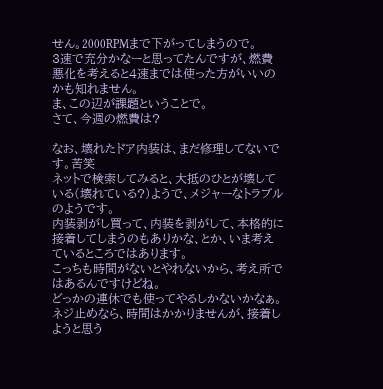せん。2000RPMまで下がってしまうので。
3速で充分かなーと思ってたんですが、燃費悪化を考えると4速までは使った方がいいのかも知れません。
ま、この辺が課題ということで。
さて、今週の燃費は?

なお、壊れたドア内装は、まだ修理してないです。苦笑
ネットで検索してみると、大抵のひとが壊している(壊れている?)ようで、メジャーなトラブルのようです。
内装剥がし買って、内装を剥がして、本格的に接着してしまうのもありかな、とか、いま考えているところではあります。
こっちも時間がないとやれないから、考え所ではあるんですけどね。
どっかの連休でも使ってやるしかないかなぁ。
ネジ止めなら、時間はかかりませんが、接着しようと思う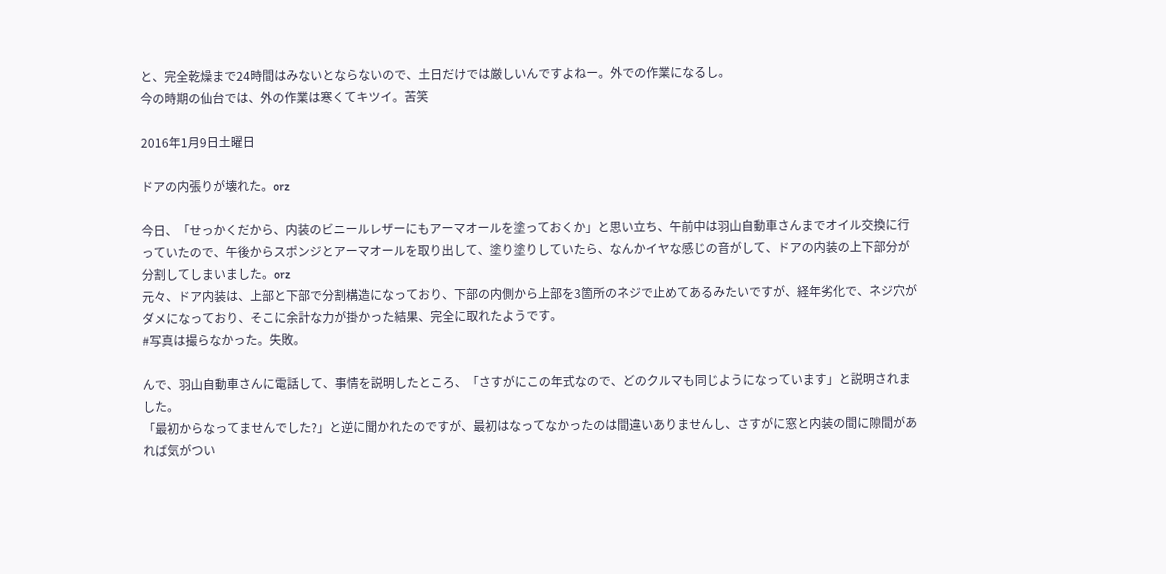と、完全乾燥まで24時間はみないとならないので、土日だけでは厳しいんですよねー。外での作業になるし。
今の時期の仙台では、外の作業は寒くてキツイ。苦笑

2016年1月9日土曜日

ドアの内張りが壊れた。orz

今日、「せっかくだから、内装のビニールレザーにもアーマオールを塗っておくか」と思い立ち、午前中は羽山自動車さんまでオイル交換に行っていたので、午後からスポンジとアーマオールを取り出して、塗り塗りしていたら、なんかイヤな感じの音がして、ドアの内装の上下部分が分割してしまいました。orz
元々、ドア内装は、上部と下部で分割構造になっており、下部の内側から上部を3箇所のネジで止めてあるみたいですが、経年劣化で、ネジ穴がダメになっており、そこに余計な力が掛かった結果、完全に取れたようです。
#写真は撮らなかった。失敗。

んで、羽山自動車さんに電話して、事情を説明したところ、「さすがにこの年式なので、どのクルマも同じようになっています」と説明されました。
「最初からなってませんでした?」と逆に聞かれたのですが、最初はなってなかったのは間違いありませんし、さすがに窓と内装の間に隙間があれば気がつい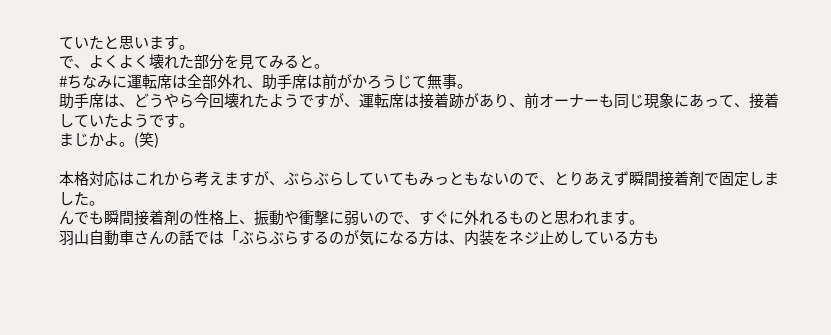ていたと思います。
で、よくよく壊れた部分を見てみると。
#ちなみに運転席は全部外れ、助手席は前がかろうじて無事。
助手席は、どうやら今回壊れたようですが、運転席は接着跡があり、前オーナーも同じ現象にあって、接着していたようです。
まじかよ。(笑)

本格対応はこれから考えますが、ぶらぶらしていてもみっともないので、とりあえず瞬間接着剤で固定しました。
んでも瞬間接着剤の性格上、振動や衝撃に弱いので、すぐに外れるものと思われます。
羽山自動車さんの話では「ぶらぶらするのが気になる方は、内装をネジ止めしている方も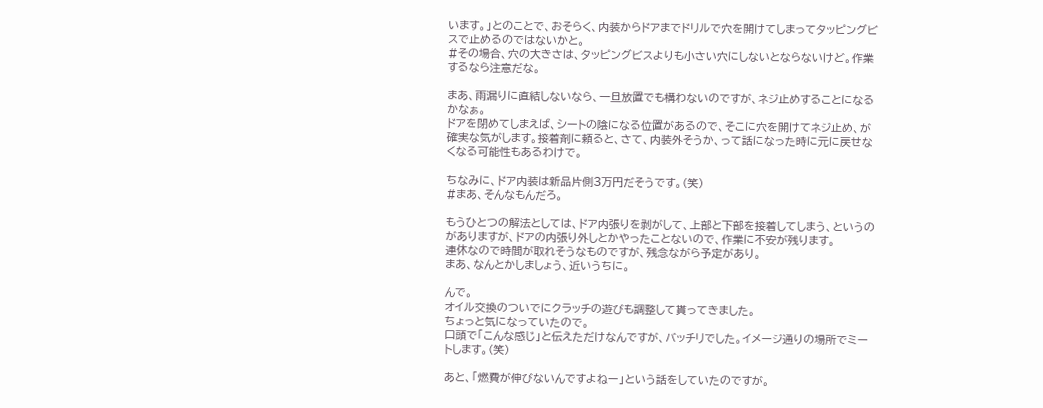います。」とのことで、おそらく、内装からドアまでドリルで穴を開けてしまってタッピングビスで止めるのではないかと。
#その場合、穴の大きさは、タッピングビスよりも小さい穴にしないとならないけど。作業するなら注意だな。

まあ、雨漏りに直結しないなら、一旦放置でも構わないのですが、ネジ止めすることになるかなぁ。
ドアを閉めてしまえば、シートの陰になる位置があるので、そこに穴を開けてネジ止め、が確実な気がします。接着剤に頼ると、さて、内装外そうか、って話になった時に元に戻せなくなる可能性もあるわけで。

ちなみに、ドア内装は新品片側3万円だそうです。(笑)
#まあ、そんなもんだろ。

もうひとつの解法としては、ドア内張りを剥がして、上部と下部を接着してしまう、というのがありますが、ドアの内張り外しとかやったことないので、作業に不安が残ります。
連休なので時間が取れそうなものですが、残念ながら予定があり。
まあ、なんとかしましょう、近いうちに。

んで。
オイル交換のついでにクラッチの遊びも調整して貰ってきました。
ちょっと気になっていたので。
口頭で「こんな感じ」と伝えただけなんですが、バッチリでした。イメージ通りの場所でミートします。(笑)

あと、「燃費が伸びないんですよねー」という話をしていたのですが。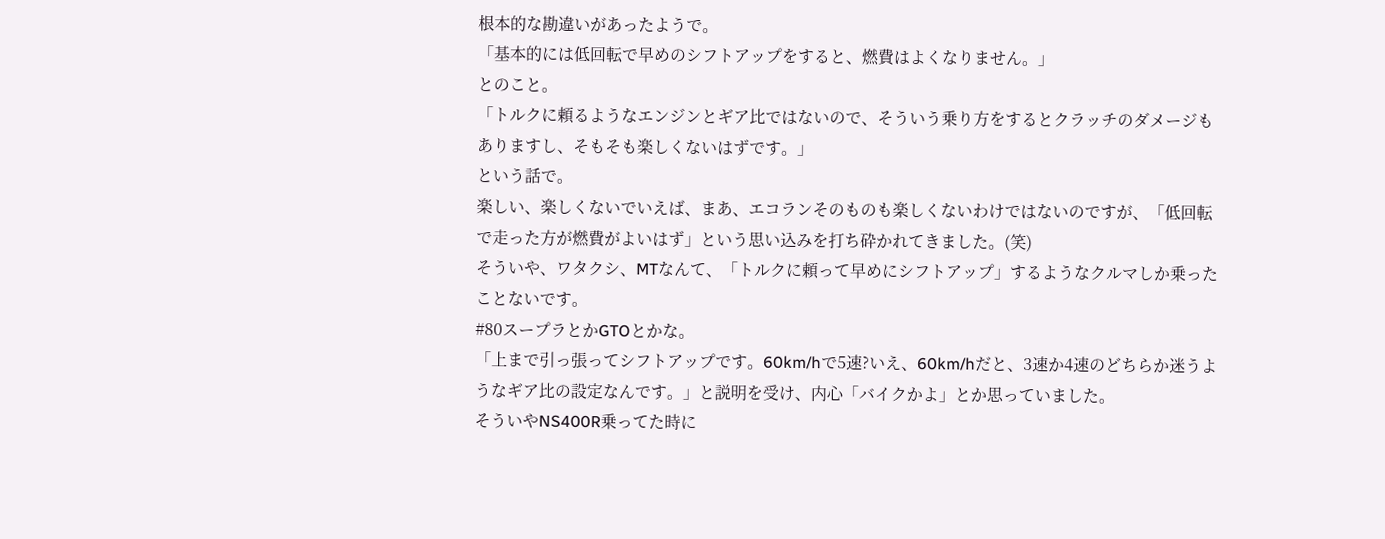根本的な勘違いがあったようで。
「基本的には低回転で早めのシフトアップをすると、燃費はよくなりません。」
とのこと。
「トルクに頼るようなエンジンとギア比ではないので、そういう乗り方をするとクラッチのダメージもありますし、そもそも楽しくないはずです。」
という話で。
楽しい、楽しくないでいえば、まあ、エコランそのものも楽しくないわけではないのですが、「低回転で走った方が燃費がよいはず」という思い込みを打ち砕かれてきました。(笑)
そういや、ワタクシ、MTなんて、「トルクに頼って早めにシフトアップ」するようなクルマしか乗ったことないです。
#80スープラとかGTOとかな。
「上まで引っ張ってシフトアップです。60km/hで5速?いえ、60km/hだと、3速か4速のどちらか迷うようなギア比の設定なんです。」と説明を受け、内心「バイクかよ」とか思っていました。
そういやNS400R乗ってた時に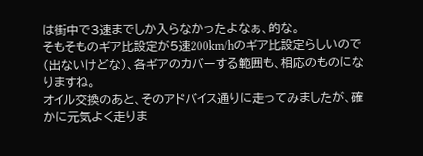は街中で3速までしか入らなかったよなぁ、的な。
そもそものギア比設定が5速200km/hのギア比設定らしいので(出ないけどな)、各ギアのカバーする範囲も、相応のものになりますね。
オイル交換のあと、そのアドバイス通りに走ってみましたが、確かに元気よく走りま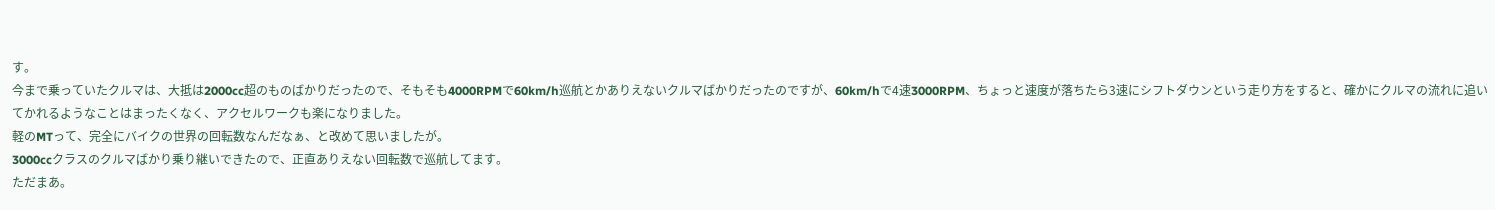す。
今まで乗っていたクルマは、大抵は2000cc超のものばかりだったので、そもそも4000RPMで60km/h巡航とかありえないクルマばかりだったのですが、60km/hで4速3000RPM、ちょっと速度が落ちたら3速にシフトダウンという走り方をすると、確かにクルマの流れに追いてかれるようなことはまったくなく、アクセルワークも楽になりました。
軽のMTって、完全にバイクの世界の回転数なんだなぁ、と改めて思いましたが。
3000ccクラスのクルマばかり乗り継いできたので、正直ありえない回転数で巡航してます。
ただまあ。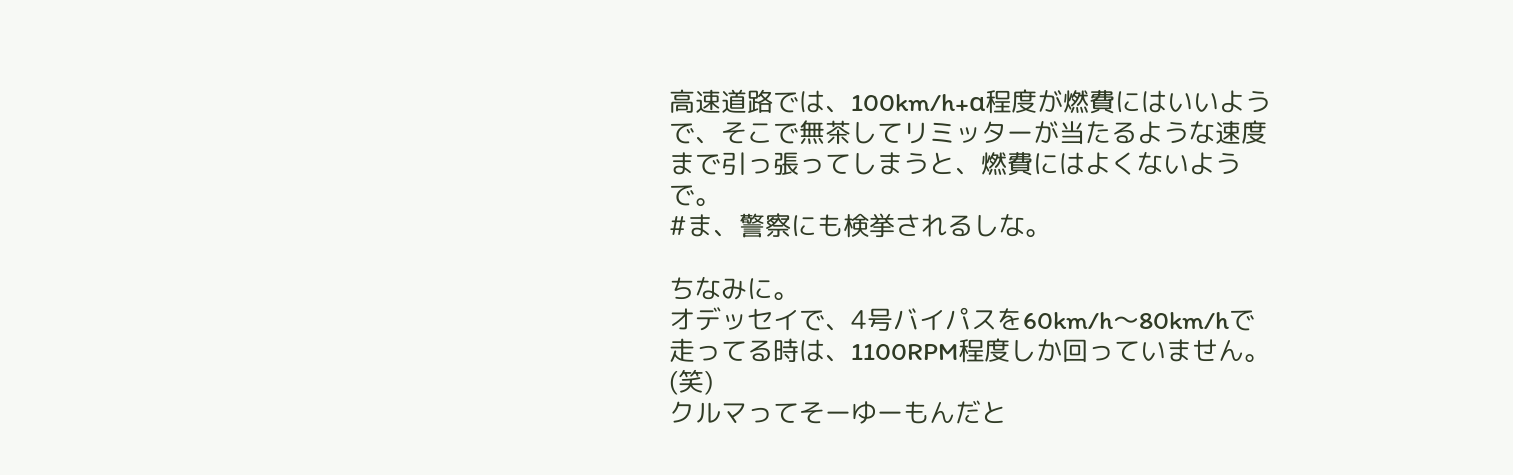高速道路では、100km/h+α程度が燃費にはいいようで、そこで無茶してリミッターが当たるような速度まで引っ張ってしまうと、燃費にはよくないようで。
#ま、警察にも検挙されるしな。

ちなみに。
オデッセイで、4号バイパスを60km/h〜80km/hで走ってる時は、1100RPM程度しか回っていません。(笑)
クルマってそーゆーもんだと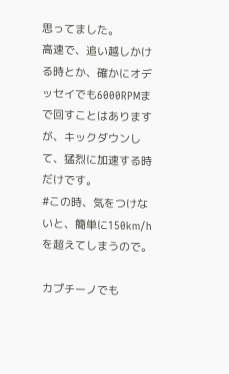思ってました。
高速で、追い越しかける時とか、確かにオデッセイでも6000RPMまで回すことはありますが、キックダウンして、猛烈に加速する時だけです。
#この時、気をつけないと、簡単に150km/hを超えてしまうので。

カプチーノでも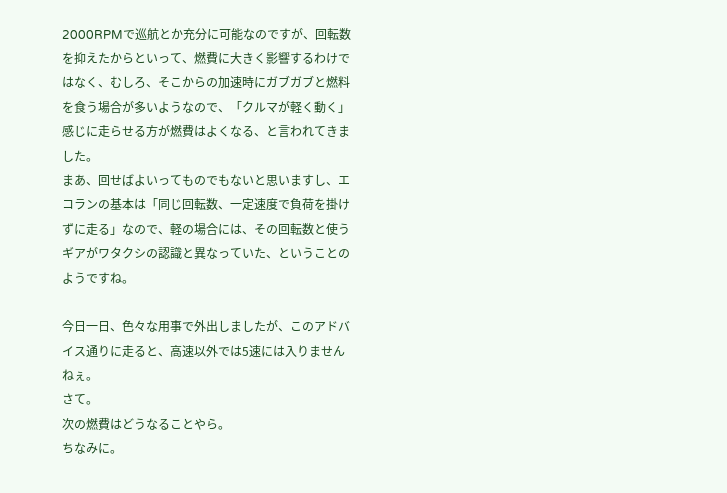2000RPMで巡航とか充分に可能なのですが、回転数を抑えたからといって、燃費に大きく影響するわけではなく、むしろ、そこからの加速時にガブガブと燃料を食う場合が多いようなので、「クルマが軽く動く」感じに走らせる方が燃費はよくなる、と言われてきました。
まあ、回せばよいってものでもないと思いますし、エコランの基本は「同じ回転数、一定速度で負荷を掛けずに走る」なので、軽の場合には、その回転数と使うギアがワタクシの認識と異なっていた、ということのようですね。

今日一日、色々な用事で外出しましたが、このアドバイス通りに走ると、高速以外では5速には入りませんねぇ。
さて。
次の燃費はどうなることやら。
ちなみに。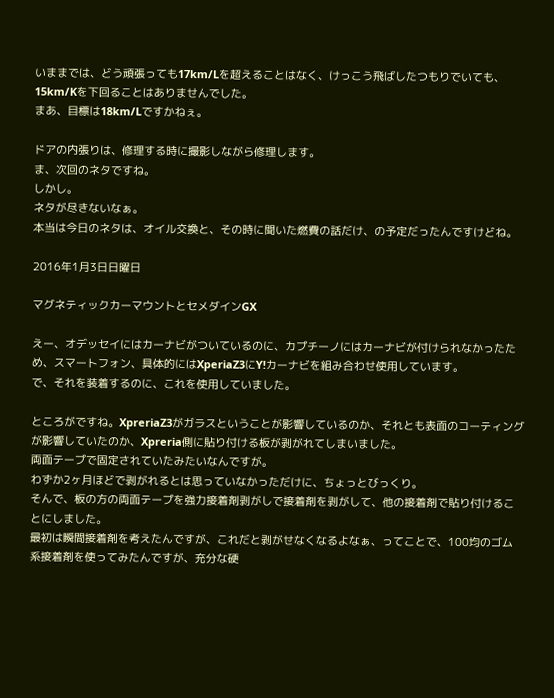いままでは、どう頑張っても17km/Lを超えることはなく、けっこう飛ばしたつもりでいても、15km/Kを下回ることはありませんでした。
まあ、目標は18km/Lですかねぇ。

ドアの内張りは、修理する時に撮影しながら修理します。
ま、次回のネタですね。
しかし。
ネタが尽きないなぁ。
本当は今日のネタは、オイル交換と、その時に聞いた燃費の話だけ、の予定だったんですけどね。

2016年1月3日日曜日

マグネティックカーマウントとセメダインGX

えー、オデッセイにはカーナビがついているのに、カプチーノにはカーナビが付けられなかったため、スマートフォン、具体的にはXperiaZ3にY!カーナビを組み合わせ使用しています。
で、それを装着するのに、これを使用していました。

ところがですね。XpreriaZ3がガラスということが影響しているのか、それとも表面のコーティングが影響していたのか、Xpreria側に貼り付ける板が剥がれてしまいました。
両面テープで固定されていたみたいなんですが。
わずか2ヶ月ほどで剥がれるとは思っていなかっただけに、ちょっとびっくり。
そんで、板の方の両面テープを強力接着剤剥がしで接着剤を剥がして、他の接着剤で貼り付けることにしました。
最初は瞬間接着剤を考えたんですが、これだと剥がせなくなるよなぁ、ってことで、100均のゴム系接着剤を使ってみたんですが、充分な硬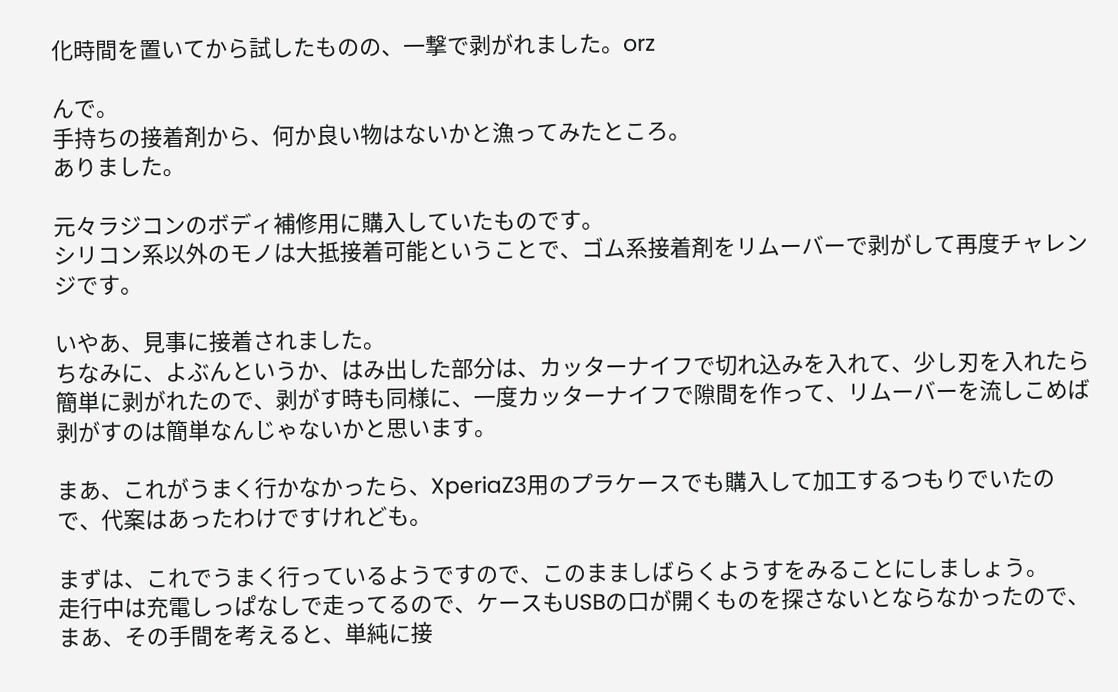化時間を置いてから試したものの、一撃で剥がれました。orz

んで。
手持ちの接着剤から、何か良い物はないかと漁ってみたところ。
ありました。

元々ラジコンのボディ補修用に購入していたものです。
シリコン系以外のモノは大抵接着可能ということで、ゴム系接着剤をリムーバーで剥がして再度チャレンジです。

いやあ、見事に接着されました。
ちなみに、よぶんというか、はみ出した部分は、カッターナイフで切れ込みを入れて、少し刃を入れたら簡単に剥がれたので、剥がす時も同様に、一度カッターナイフで隙間を作って、リムーバーを流しこめば剥がすのは簡単なんじゃないかと思います。

まあ、これがうまく行かなかったら、XperiaZ3用のプラケースでも購入して加工するつもりでいたので、代案はあったわけですけれども。

まずは、これでうまく行っているようですので、このまましばらくようすをみることにしましょう。
走行中は充電しっぱなしで走ってるので、ケースもUSBの口が開くものを探さないとならなかったので、まあ、その手間を考えると、単純に接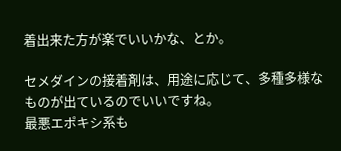着出来た方が楽でいいかな、とか。

セメダインの接着剤は、用途に応じて、多種多様なものが出ているのでいいですね。
最悪エポキシ系も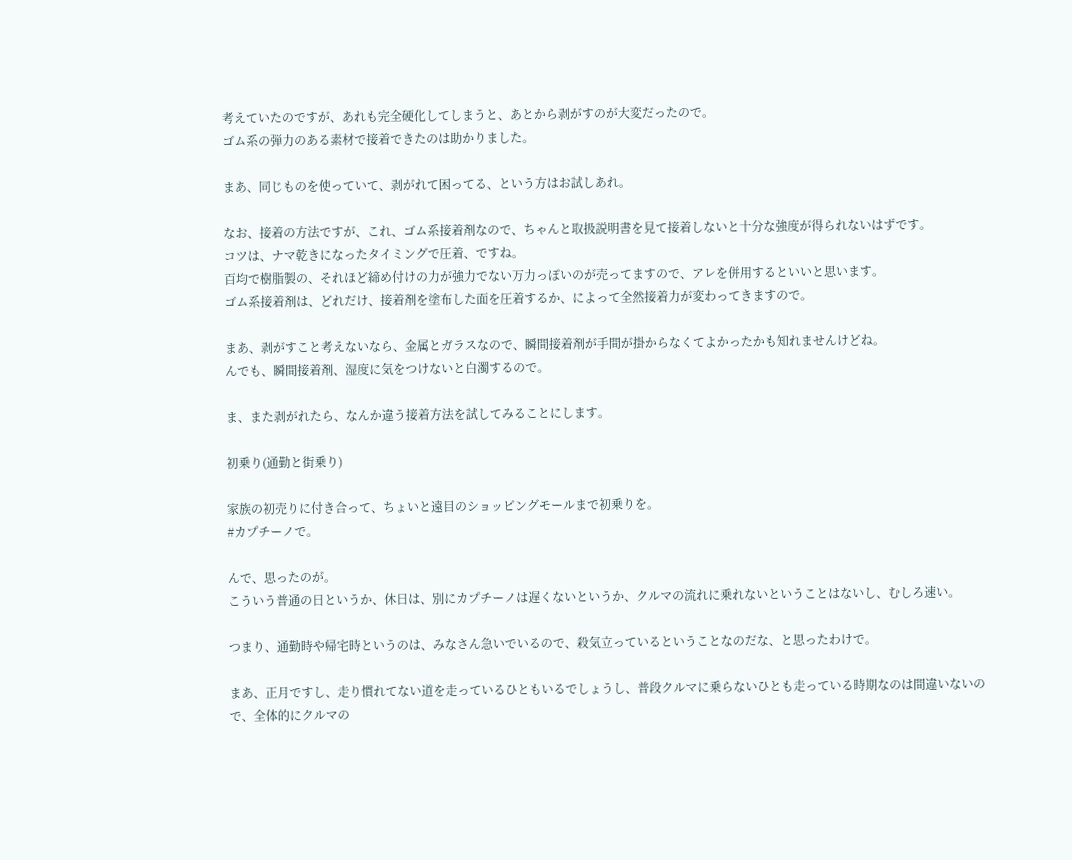考えていたのですが、あれも完全硬化してしまうと、あとから剥がすのが大変だったので。
ゴム系の弾力のある素材で接着できたのは助かりました。

まあ、同じものを使っていて、剥がれて困ってる、という方はお試しあれ。

なお、接着の方法ですが、これ、ゴム系接着剤なので、ちゃんと取扱説明書を見て接着しないと十分な強度が得られないはずです。
コツは、ナマ乾きになったタイミングで圧着、ですね。
百均で樹脂製の、それほど締め付けの力が強力でない万力っぽいのが売ってますので、アレを併用するといいと思います。
ゴム系接着剤は、どれだけ、接着剤を塗布した面を圧着するか、によって全然接着力が変わってきますので。

まあ、剥がすこと考えないなら、金属とガラスなので、瞬間接着剤が手間が掛からなくてよかったかも知れませんけどね。
んでも、瞬間接着剤、湿度に気をつけないと白濁するので。

ま、また剥がれたら、なんか違う接着方法を試してみることにします。

初乗り(通勤と街乗り)

家族の初売りに付き合って、ちょいと遠目のショッピングモールまで初乗りを。
#カプチーノで。

んで、思ったのが。
こういう普通の日というか、休日は、別にカプチーノは遅くないというか、クルマの流れに乗れないということはないし、むしろ速い。

つまり、通勤時や帰宅時というのは、みなさん急いでいるので、殺気立っているということなのだな、と思ったわけで。

まあ、正月ですし、走り慣れてない道を走っているひともいるでしょうし、普段クルマに乗らないひとも走っている時期なのは間違いないので、全体的にクルマの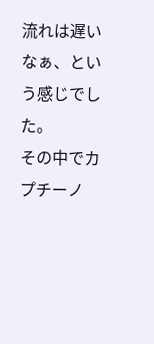流れは遅いなぁ、という感じでした。
その中でカプチーノ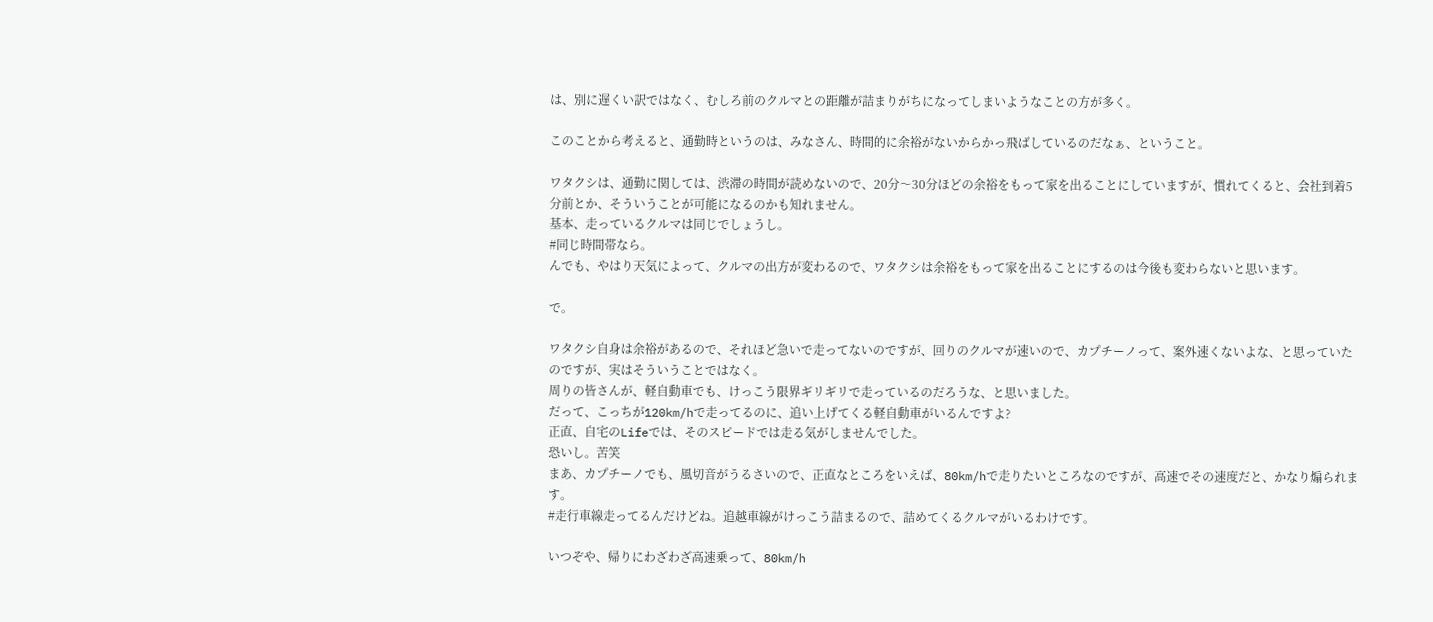は、別に遅くい訳ではなく、むしろ前のクルマとの距離が詰まりがちになってしまいようなことの方が多く。

このことから考えると、通勤時というのは、みなさん、時間的に余裕がないからかっ飛ばしているのだなぁ、ということ。

ワタクシは、通勤に関しては、渋滞の時間が読めないので、20分〜30分ほどの余裕をもって家を出ることにしていますが、慣れてくると、会社到着5分前とか、そういうことが可能になるのかも知れません。
基本、走っているクルマは同じでしょうし。
#同じ時間帯なら。
んでも、やはり天気によって、クルマの出方が変わるので、ワタクシは余裕をもって家を出ることにするのは今後も変わらないと思います。

で。

ワタクシ自身は余裕があるので、それほど急いで走ってないのですが、回りのクルマが速いので、カプチーノって、案外速くないよな、と思っていたのですが、実はそういうことではなく。
周りの皆さんが、軽自動車でも、けっこう限界ギリギリで走っているのだろうな、と思いました。
だって、こっちが120km/hで走ってるのに、追い上げてくる軽自動車がいるんですよ?
正直、自宅のLifeでは、そのスピードでは走る気がしませんでした。
恐いし。苦笑
まあ、カプチーノでも、風切音がうるさいので、正直なところをいえば、80km/hで走りたいところなのですが、高速でその速度だと、かなり煽られます。
#走行車線走ってるんだけどね。追越車線がけっこう詰まるので、詰めてくるクルマがいるわけです。

いつぞや、帰りにわざわざ高速乗って、80km/h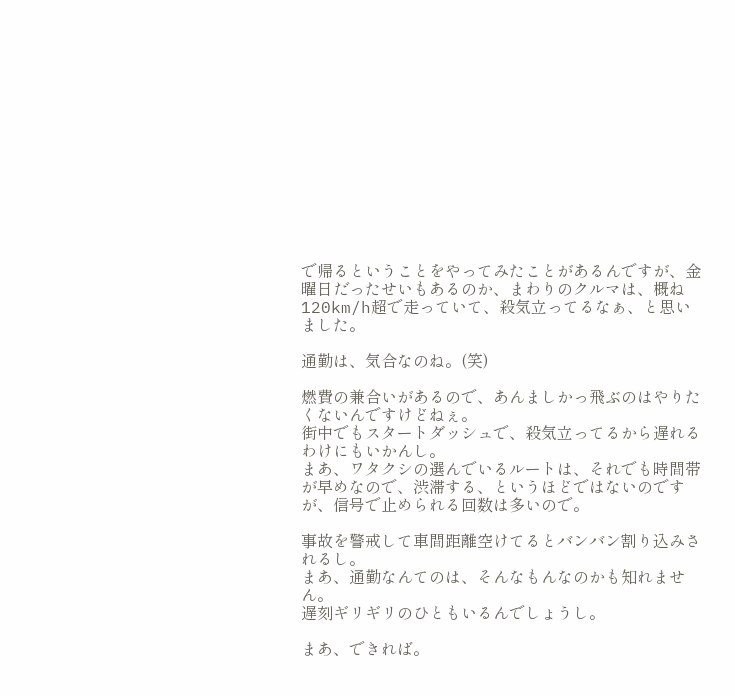で帰るということをやってみたことがあるんですが、金曜日だったせいもあるのか、まわりのクルマは、概ね120km/h超で走っていて、殺気立ってるなぁ、と思いました。

通勤は、気合なのね。(笑)

燃費の兼合いがあるので、あんましかっ飛ぶのはやりたくないんですけどねぇ。
街中でもスタートダッシュで、殺気立ってるから遅れるわけにもいかんし。
まあ、ワタクシの選んでいるルートは、それでも時間帯が早めなので、渋滞する、というほどではないのですが、信号で止められる回数は多いので。

事故を警戒して車間距離空けてるとバンバン割り込みされるし。
まあ、通勤なんてのは、そんなもんなのかも知れません。
遅刻ギリギリのひともいるんでしょうし。

まあ、できれば。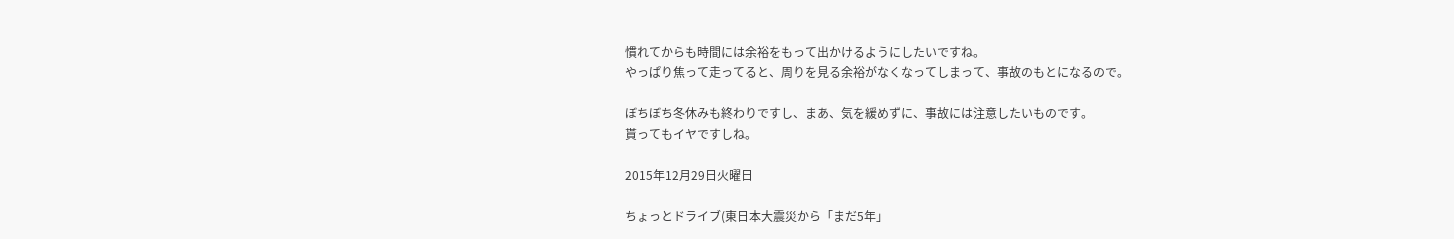慣れてからも時間には余裕をもって出かけるようにしたいですね。
やっぱり焦って走ってると、周りを見る余裕がなくなってしまって、事故のもとになるので。

ぼちぼち冬休みも終わりですし、まあ、気を緩めずに、事故には注意したいものです。
貰ってもイヤですしね。

2015年12月29日火曜日

ちょっとドライブ(東日本大震災から「まだ5年」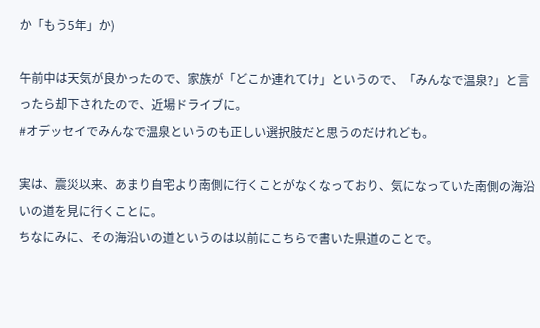か「もう5年」か)

午前中は天気が良かったので、家族が「どこか連れてけ」というので、「みんなで温泉?」と言ったら却下されたので、近場ドライブに。
#オデッセイでみんなで温泉というのも正しい選択肢だと思うのだけれども。

実は、震災以来、あまり自宅より南側に行くことがなくなっており、気になっていた南側の海沿いの道を見に行くことに。
ちなにみに、その海沿いの道というのは以前にこちらで書いた県道のことで。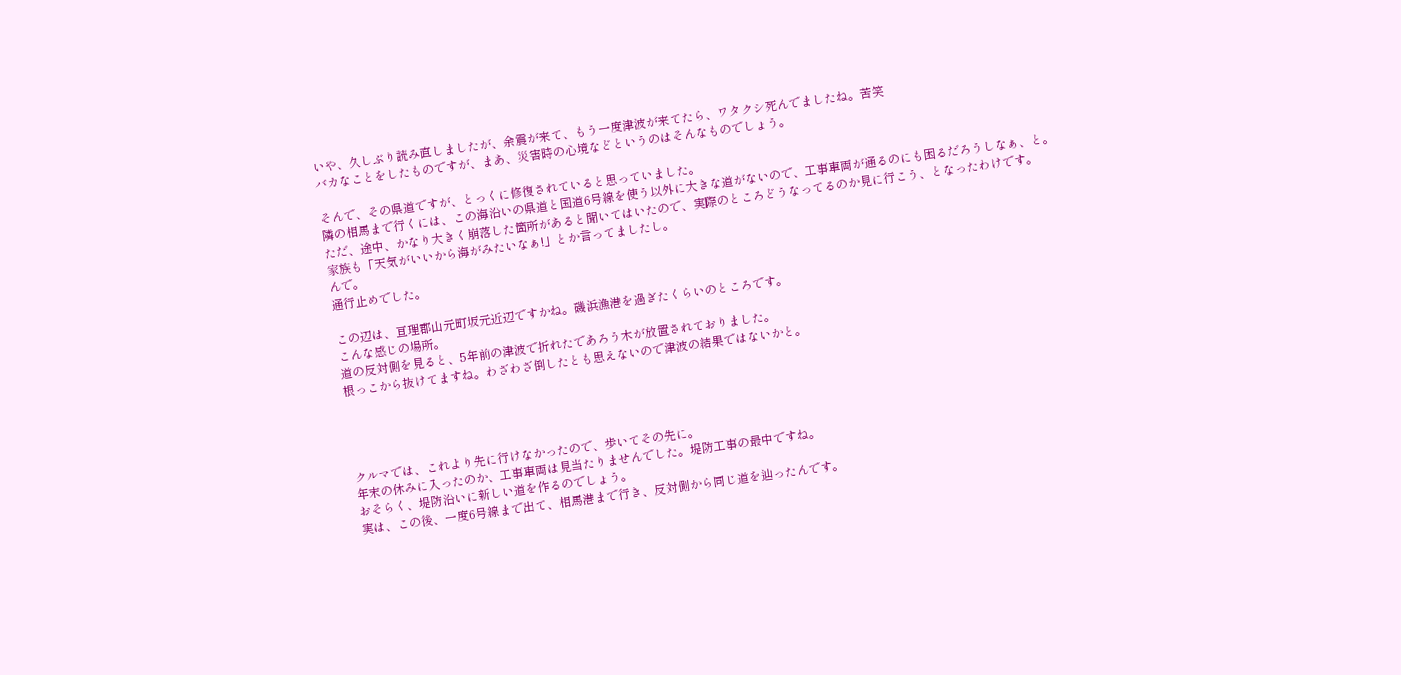いや、久しぶり読み直しましたが、余震が来て、もう一度津波が来てたら、ワタクシ死んでましたね。苦笑
バカなことをしたものですが、まあ、災害時の心境などというのはそんなものでしょう。

そんで、その県道ですが、とっくに修復されていると思っていました。
隣の相馬まで行くには、この海沿いの県道と国道6号線を使う以外に大きな道がないので、工事車両が通るのにも困るだろうしなぁ、と。
ただ、途中、かなり大きく崩落した箇所があると聞いてはいたので、実際のところどうなってるのか見に行こう、となったわけです。
家族も「天気がいいから海がみたいなぁ!」とか言ってましたし。
んで。
通行止めでした。

この辺は、亘理郡山元町坂元近辺ですかね。磯浜漁港を過ぎたくらいのところです。
こんな感じの場所。
道の反対側を見ると、5年前の津波で折れたであろう木が放置されておりました。
根っこから抜けてますね。わざわざ倒したとも思えないので津波の結果ではないかと。




クルマでは、これより先に行けなかったので、歩いてその先に。
年末の休みに入ったのか、工事車両は見当たりませんでした。堤防工事の最中ですね。
おそらく、堤防沿いに新しい道を作るのでしょう。
実は、この後、一度6号線まで出て、相馬港まで行き、反対側から同じ道を辿ったんです。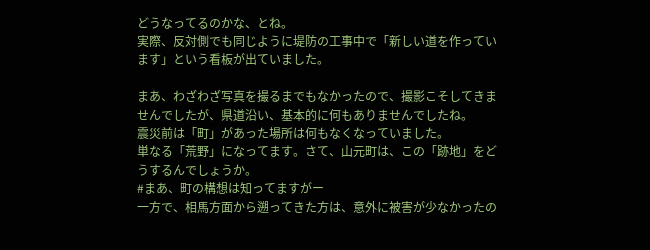どうなってるのかな、とね。
実際、反対側でも同じように堤防の工事中で「新しい道を作っています」という看板が出ていました。

まあ、わざわざ写真を撮るまでもなかったので、撮影こそしてきませんでしたが、県道沿い、基本的に何もありませんでしたね。
震災前は「町」があった場所は何もなくなっていました。
単なる「荒野」になってます。さて、山元町は、この「跡地」をどうするんでしょうか。
#まあ、町の構想は知ってますがー
一方で、相馬方面から遡ってきた方は、意外に被害が少なかったの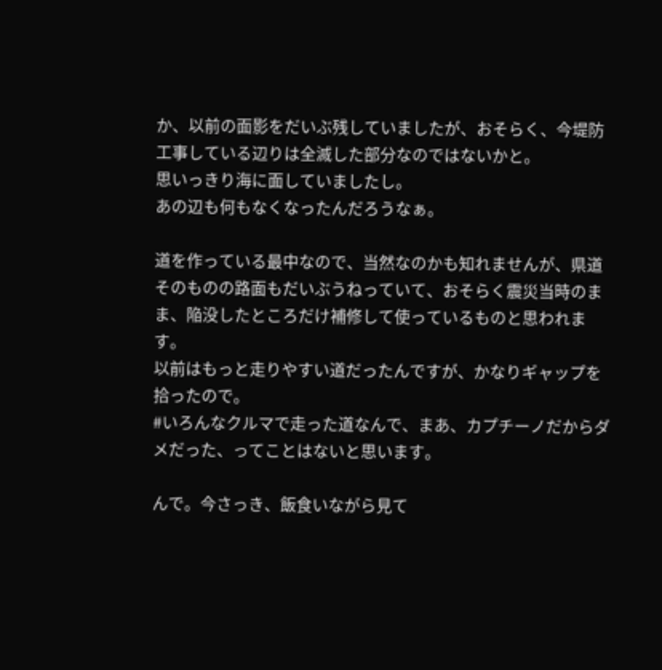か、以前の面影をだいぶ残していましたが、おそらく、今堤防工事している辺りは全滅した部分なのではないかと。
思いっきり海に面していましたし。
あの辺も何もなくなったんだろうなぁ。

道を作っている最中なので、当然なのかも知れませんが、県道そのものの路面もだいぶうねっていて、おそらく震災当時のまま、陥没したところだけ補修して使っているものと思われます。
以前はもっと走りやすい道だったんですが、かなりギャップを拾ったので。
#いろんなクルマで走った道なんで、まあ、カプチーノだからダメだった、ってことはないと思います。

んで。今さっき、飯食いながら見て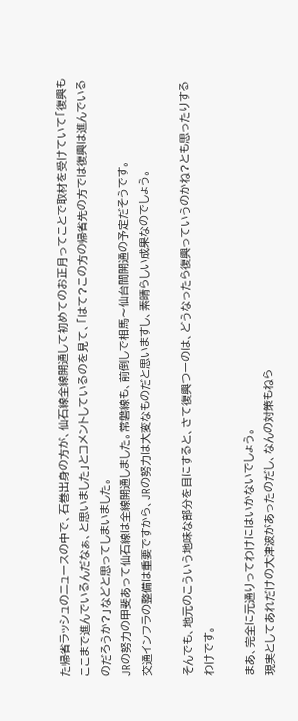た帰省ラッシュのニュースの中で、石巻出身の方が、仙石線全線開通して初めてのお正月ってことで取材を受けていて「復興もここまで進んでいるんだなぁ、と思いました」とコメントしているのを見て、「はて?この方の帰省先の方では復興は進んでいるのだろうか?」などと思ってしまいました。
JRの努力の甲斐あって仙石線は全線開通しました。常磐線も、前倒しで相馬〜仙台間開通の予定だそうです。
交通インフラの整備は重要ですから、JRの努力は大変なものだと思いますし、素晴らしい成果なのでしょう。

そんでも、地元のこういう地味な部分を目にすると、さて復興つーのは、どうなったら復興っていうのかね?とも思ったりするわけです。

まあ、完全に元通りってわけにはいかないでしょう。
現実としてあれだけの大津波があったのだし、なんの対策もねら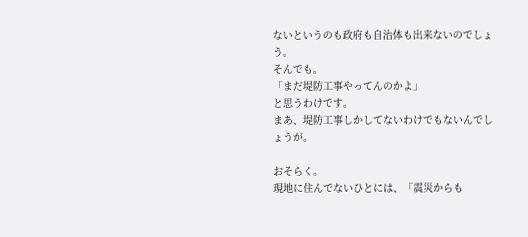ないというのも政府も自治体も出来ないのでしょう。
そんでも。
「まだ堤防工事やってんのかよ」
と思うわけです。
まあ、堤防工事しかしてないわけでもないんでしょうが。

おそらく。
現地に住んでないひとには、「震災からも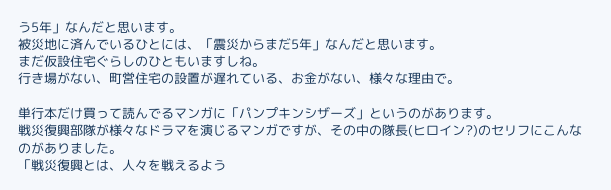う5年」なんだと思います。
被災地に済んでいるひとには、「震災からまだ5年」なんだと思います。
まだ仮設住宅ぐらしのひともいますしね。
行き場がない、町営住宅の設置が遅れている、お金がない、様々な理由で。

単行本だけ買って読んでるマンガに「パンプキンシザーズ」というのがあります。
戦災復興部隊が様々なドラマを演じるマンガですが、その中の隊長(ヒロイン?)のセリフにこんなのがありました。
「戦災復興とは、人々を戦えるよう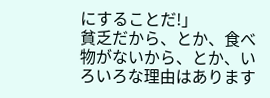にすることだ!」
貧乏だから、とか、食べ物がないから、とか、いろいろな理由はあります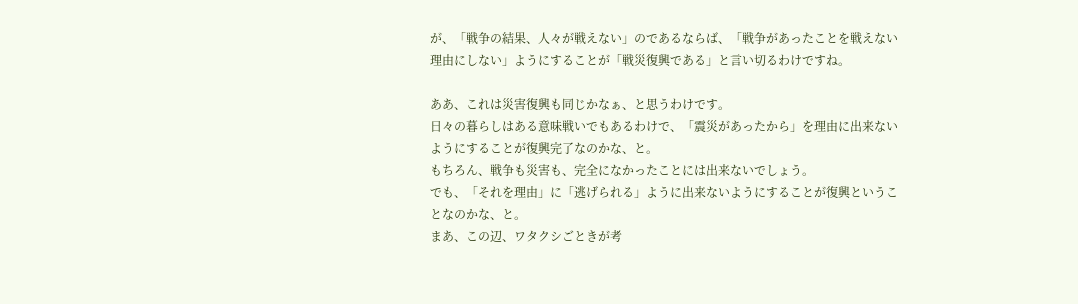が、「戦争の結果、人々が戦えない」のであるならば、「戦争があったことを戦えない理由にしない」ようにすることが「戦災復興である」と言い切るわけですね。

ああ、これは災害復興も同じかなぁ、と思うわけです。
日々の暮らしはある意味戦いでもあるわけで、「震災があったから」を理由に出来ないようにすることが復興完了なのかな、と。
もちろん、戦争も災害も、完全になかったことには出来ないでしょう。
でも、「それを理由」に「逃げられる」ように出来ないようにすることが復興ということなのかな、と。
まあ、この辺、ワタクシごときが考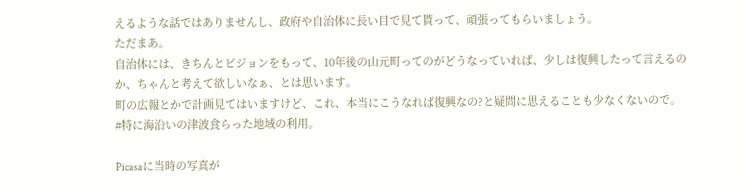えるような話ではありませんし、政府や自治体に長い目で見て貰って、頑張ってもらいましょう。
ただまあ。
自治体には、きちんとビジョンをもって、10年後の山元町ってのがどうなっていれば、少しは復興したって言えるのか、ちゃんと考えて欲しいなぁ、とは思います。
町の広報とかで計画見てはいますけど、これ、本当にこうなれば復興なの?と疑問に思えることも少なくないので。
#特に海沿いの津波食らった地域の利用。

Picasaに当時の写真が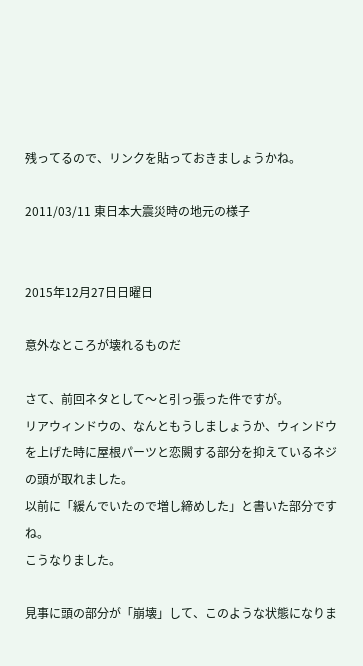残ってるので、リンクを貼っておきましょうかね。

2011/03/11 東日本大震災時の地元の様子


2015年12月27日日曜日

意外なところが壊れるものだ

さて、前回ネタとして〜と引っ張った件ですが。
リアウィンドウの、なんともうしましょうか、ウィンドウを上げた時に屋根パーツと恋闕する部分を抑えているネジの頭が取れました。
以前に「緩んでいたので増し締めした」と書いた部分ですね。
こうなりました。

見事に頭の部分が「崩壊」して、このような状態になりま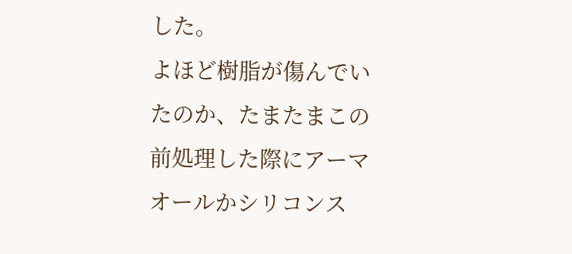した。
よほど樹脂が傷んでいたのか、たまたまこの前処理した際にアーマオールかシリコンス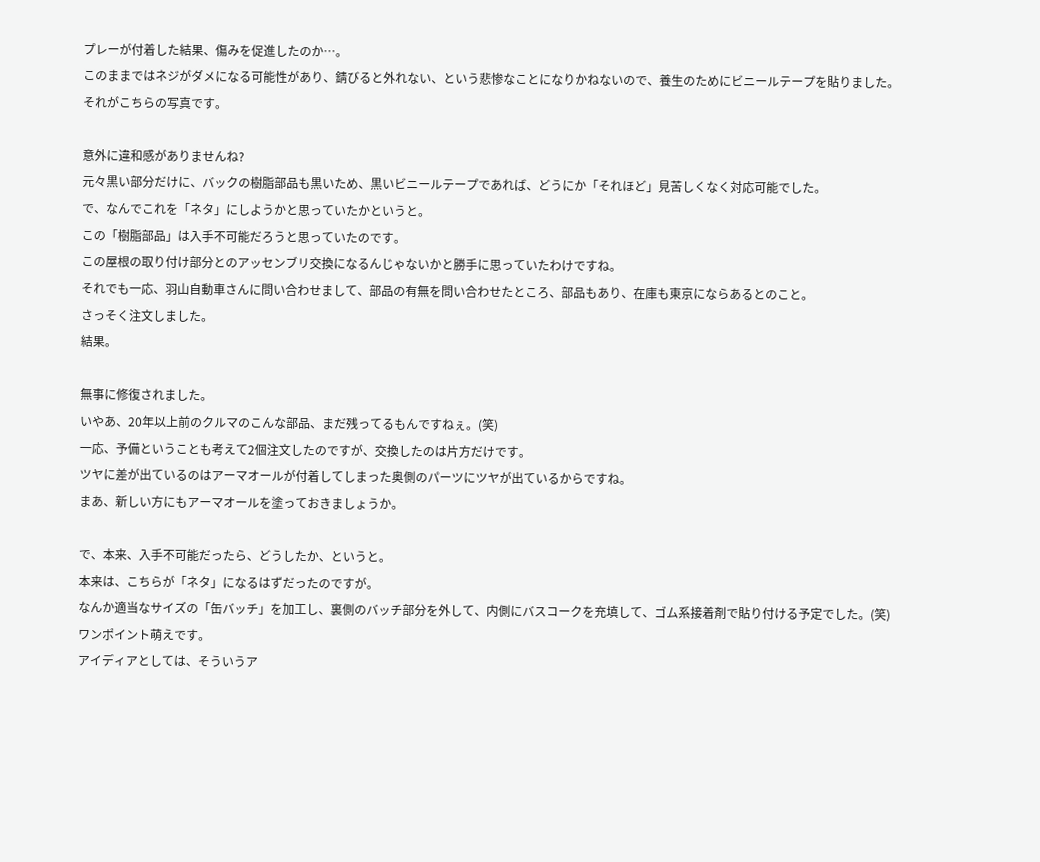プレーが付着した結果、傷みを促進したのか…。
このままではネジがダメになる可能性があり、錆びると外れない、という悲惨なことになりかねないので、養生のためにビニールテープを貼りました。
それがこちらの写真です。

意外に違和感がありませんね?
元々黒い部分だけに、バックの樹脂部品も黒いため、黒いビニールテープであれば、どうにか「それほど」見苦しくなく対応可能でした。
で、なんでこれを「ネタ」にしようかと思っていたかというと。
この「樹脂部品」は入手不可能だろうと思っていたのです。
この屋根の取り付け部分とのアッセンブリ交換になるんじゃないかと勝手に思っていたわけですね。
それでも一応、羽山自動車さんに問い合わせまして、部品の有無を問い合わせたところ、部品もあり、在庫も東京にならあるとのこと。
さっそく注文しました。
結果。

無事に修復されました。
いやあ、20年以上前のクルマのこんな部品、まだ残ってるもんですねぇ。(笑)
一応、予備ということも考えて2個注文したのですが、交換したのは片方だけです。
ツヤに差が出ているのはアーマオールが付着してしまった奥側のパーツにツヤが出ているからですね。
まあ、新しい方にもアーマオールを塗っておきましょうか。

で、本来、入手不可能だったら、どうしたか、というと。
本来は、こちらが「ネタ」になるはずだったのですが。
なんか適当なサイズの「缶バッチ」を加工し、裏側のバッチ部分を外して、内側にバスコークを充填して、ゴム系接着剤で貼り付ける予定でした。(笑)
ワンポイント萌えです。
アイディアとしては、そういうア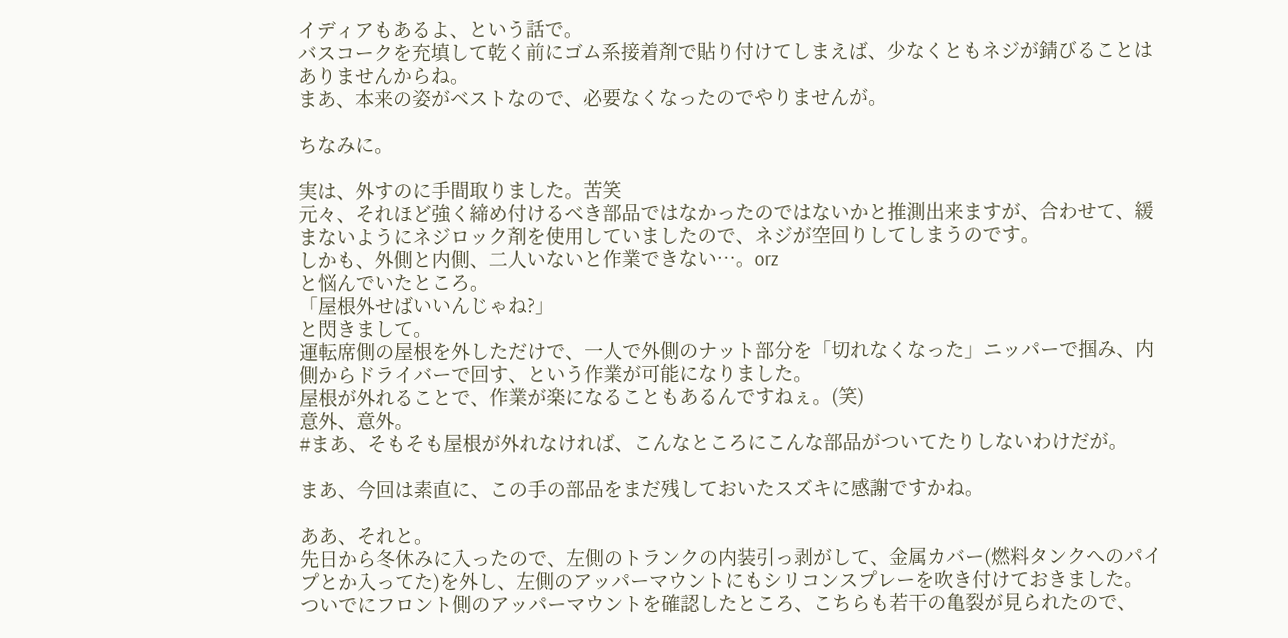イディアもあるよ、という話で。
バスコークを充填して乾く前にゴム系接着剤で貼り付けてしまえば、少なくともネジが錆びることはありませんからね。
まあ、本来の姿がベストなので、必要なくなったのでやりませんが。

ちなみに。

実は、外すのに手間取りました。苦笑
元々、それほど強く締め付けるべき部品ではなかったのではないかと推測出来ますが、合わせて、緩まないようにネジロック剤を使用していましたので、ネジが空回りしてしまうのです。
しかも、外側と内側、二人いないと作業できない…。orz
と悩んでいたところ。
「屋根外せばいいんじゃね?」
と閃きまして。
運転席側の屋根を外しただけで、一人で外側のナット部分を「切れなくなった」ニッパーで掴み、内側からドライバーで回す、という作業が可能になりました。
屋根が外れることで、作業が楽になることもあるんですねぇ。(笑)
意外、意外。
#まあ、そもそも屋根が外れなければ、こんなところにこんな部品がついてたりしないわけだが。

まあ、今回は素直に、この手の部品をまだ残しておいたスズキに感謝ですかね。

ああ、それと。
先日から冬休みに入ったので、左側のトランクの内装引っ剥がして、金属カバー(燃料タンクへのパイプとか入ってた)を外し、左側のアッパーマウントにもシリコンスプレーを吹き付けておきました。
ついでにフロント側のアッパーマウントを確認したところ、こちらも若干の亀裂が見られたので、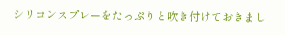シリコンスプレーをたっぷりと吹き付けておきまし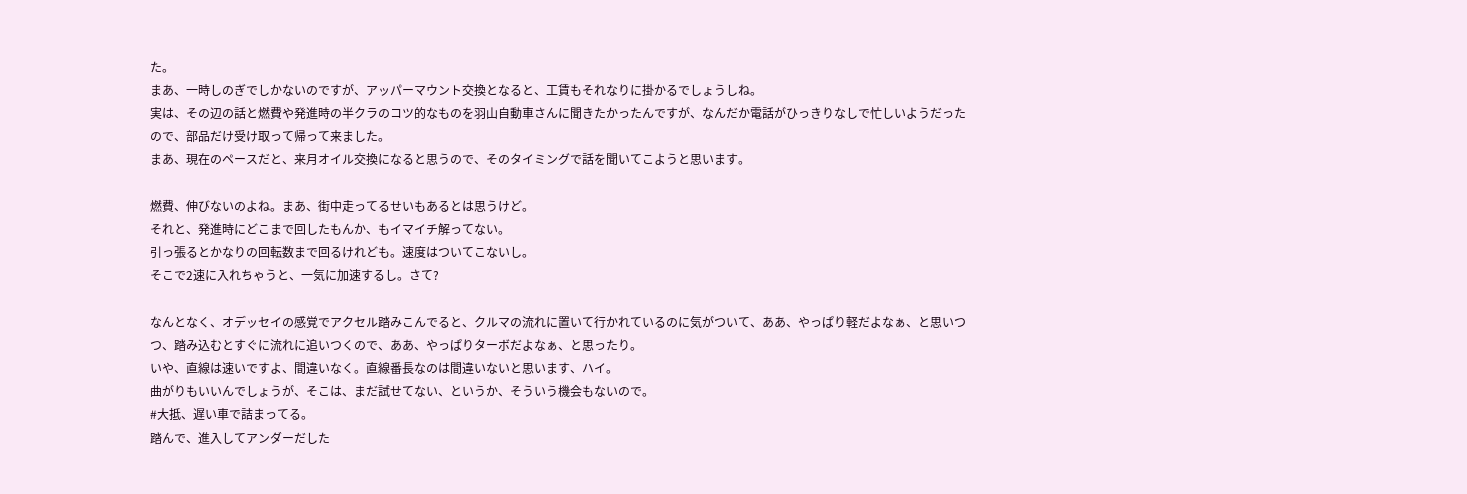た。
まあ、一時しのぎでしかないのですが、アッパーマウント交換となると、工賃もそれなりに掛かるでしょうしね。
実は、その辺の話と燃費や発進時の半クラのコツ的なものを羽山自動車さんに聞きたかったんですが、なんだか電話がひっきりなしで忙しいようだったので、部品だけ受け取って帰って来ました。
まあ、現在のペースだと、来月オイル交換になると思うので、そのタイミングで話を聞いてこようと思います。

燃費、伸びないのよね。まあ、街中走ってるせいもあるとは思うけど。
それと、発進時にどこまで回したもんか、もイマイチ解ってない。
引っ張るとかなりの回転数まで回るけれども。速度はついてこないし。
そこで2速に入れちゃうと、一気に加速するし。さて?

なんとなく、オデッセイの感覚でアクセル踏みこんでると、クルマの流れに置いて行かれているのに気がついて、ああ、やっぱり軽だよなぁ、と思いつつ、踏み込むとすぐに流れに追いつくので、ああ、やっぱりターボだよなぁ、と思ったり。
いや、直線は速いですよ、間違いなく。直線番長なのは間違いないと思います、ハイ。
曲がりもいいんでしょうが、そこは、まだ試せてない、というか、そういう機会もないので。
#大抵、遅い車で詰まってる。
踏んで、進入してアンダーだした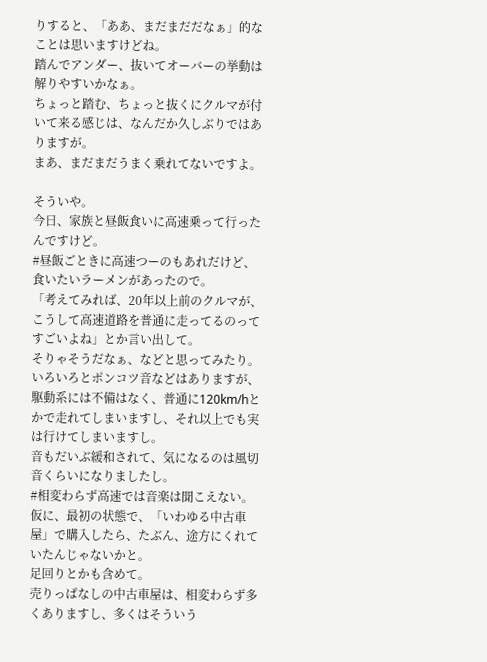りすると、「ああ、まだまだだなぁ」的なことは思いますけどね。
踏んでアンダー、抜いてオーバーの挙動は解りやすいかなぁ。
ちょっと踏む、ちょっと抜くにクルマが付いて来る感じは、なんだか久しぶりではありますが。
まあ、まだまだうまく乗れてないですよ。

そういや。
今日、家族と昼飯食いに高速乗って行ったんですけど。
#昼飯ごときに高速つーのもあれだけど、食いたいラーメンがあったので。
「考えてみれば、20年以上前のクルマが、こうして高速道路を普通に走ってるのってすごいよね」とか言い出して。
そりゃそうだなぁ、などと思ってみたり。
いろいろとポンコツ音などはありますが、駆動系には不備はなく、普通に120km/hとかで走れてしまいますし、それ以上でも実は行けてしまいますし。
音もだいぶ緩和されて、気になるのは風切音くらいになりましたし。
#相変わらず高速では音楽は聞こえない。
仮に、最初の状態で、「いわゆる中古車屋」で購入したら、たぶん、途方にくれていたんじゃないかと。
足回りとかも含めて。
売りっぱなしの中古車屋は、相変わらず多くありますし、多くはそういう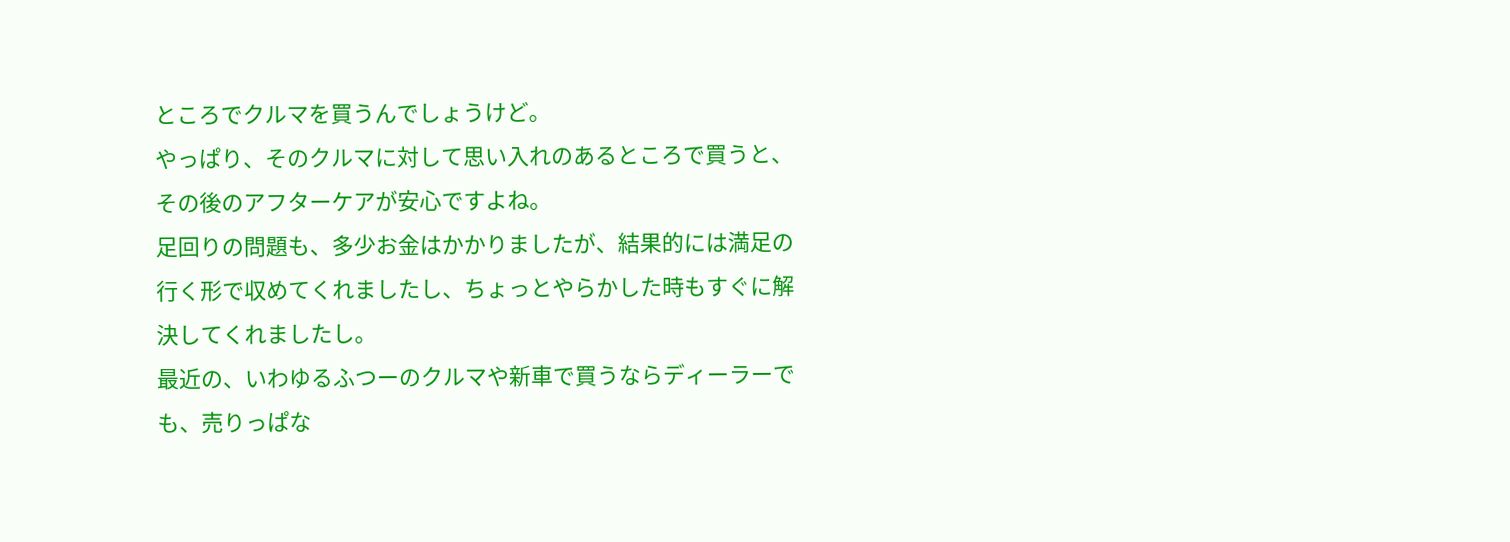ところでクルマを買うんでしょうけど。
やっぱり、そのクルマに対して思い入れのあるところで買うと、その後のアフターケアが安心ですよね。
足回りの問題も、多少お金はかかりましたが、結果的には満足の行く形で収めてくれましたし、ちょっとやらかした時もすぐに解決してくれましたし。
最近の、いわゆるふつーのクルマや新車で買うならディーラーでも、売りっぱな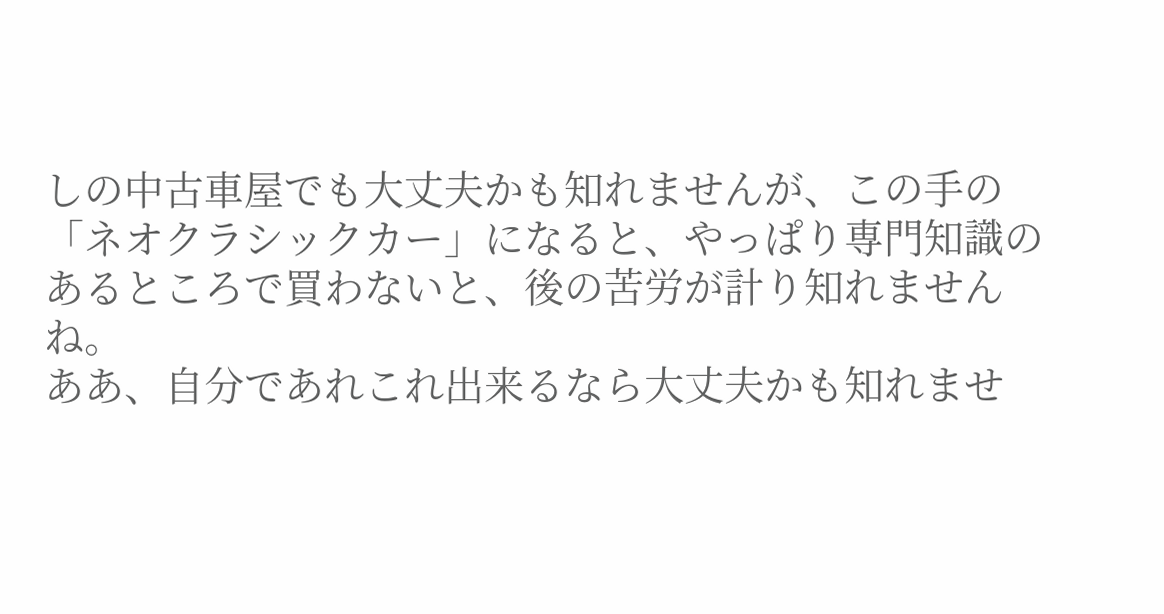しの中古車屋でも大丈夫かも知れませんが、この手の「ネオクラシックカー」になると、やっぱり専門知識のあるところで買わないと、後の苦労が計り知れませんね。
ああ、自分であれこれ出来るなら大丈夫かも知れませ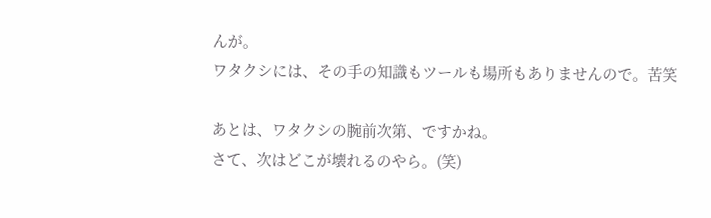んが。
ワタクシには、その手の知識もツールも場所もありませんので。苦笑

あとは、ワタクシの腕前次第、ですかね。
さて、次はどこが壊れるのやら。(笑)